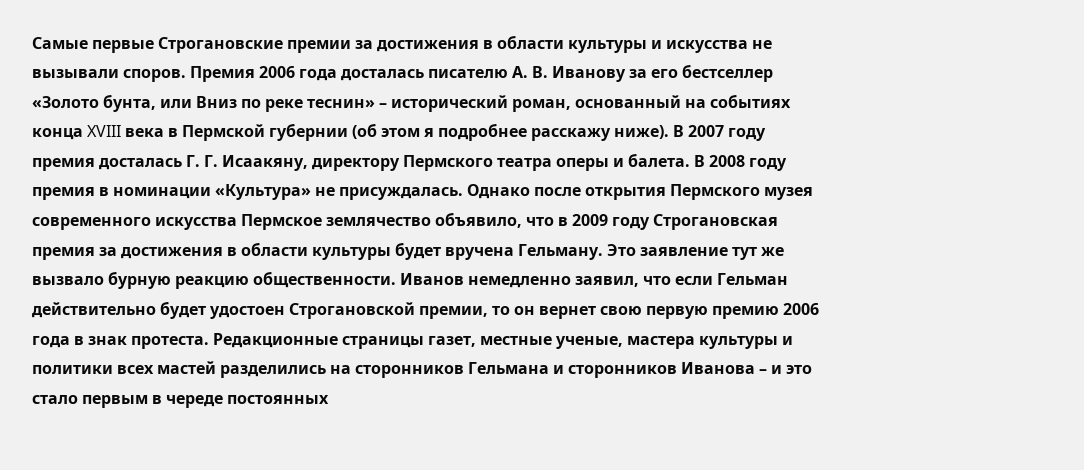Самые первые Строгановские премии за достижения в области культуры и искусства не вызывали споров. Премия 2006 года досталась писателю А. В. Иванову за его бестселлер «Золото бунта, или Вниз по реке теснин» – исторический роман, основанный на событиях конца XVIII века в Пермской губернии (об этом я подробнее расскажу ниже). В 2007 году премия досталась Г. Г. Исаакяну, директору Пермского театра оперы и балета. В 2008 году премия в номинации «Культура» не присуждалась. Однако после открытия Пермского музея современного искусства Пермское землячество объявило, что в 2009 году Строгановская премия за достижения в области культуры будет вручена Гельману. Это заявление тут же вызвало бурную реакцию общественности. Иванов немедленно заявил, что если Гельман действительно будет удостоен Строгановской премии, то он вернет свою первую премию 2006 года в знак протеста. Редакционные страницы газет, местные ученые, мастера культуры и политики всех мастей разделились на сторонников Гельмана и сторонников Иванова – и это стало первым в череде постоянных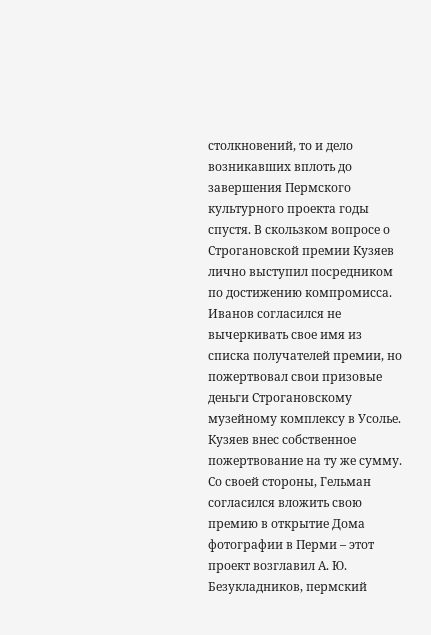столкновений, то и дело возникавших вплоть до завершения Пермского культурного проекта годы спустя. В скользком вопросе о Строгановской премии Кузяев лично выступил посредником по достижению компромисса. Иванов согласился не вычеркивать свое имя из списка получателей премии, но пожертвовал свои призовые деньги Строгановскому музейному комплексу в Усолье. Кузяев внес собственное пожертвование на ту же сумму. Со своей стороны, Гельман согласился вложить свою премию в открытие Дома фотографии в Перми – этот проект возглавил А. Ю. Безукладников, пермский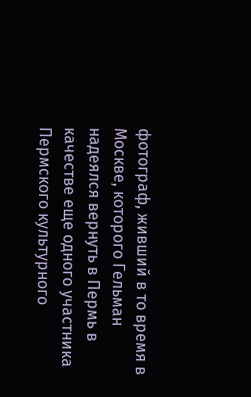фотограф, живший в то время в Москве, которого Гельман надеялся вернуть в Пермь в качестве еще одного участника Пермского культурного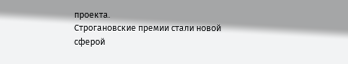проекта.
Строгановские премии стали новой сферой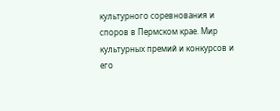культурного соревнования и споров в Пермском крае. Мир культурных премий и конкурсов и его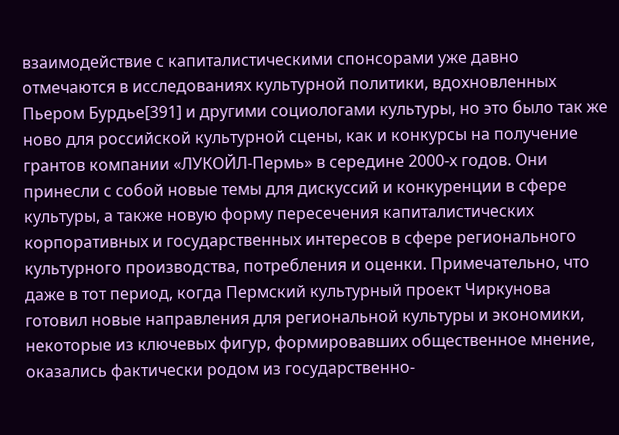взаимодействие с капиталистическими спонсорами уже давно отмечаются в исследованиях культурной политики, вдохновленных Пьером Бурдье[391] и другими социологами культуры, но это было так же ново для российской культурной сцены, как и конкурсы на получение грантов компании «ЛУКОЙЛ-Пермь» в середине 2000-х годов. Они принесли с собой новые темы для дискуссий и конкуренции в сфере культуры, а также новую форму пересечения капиталистических корпоративных и государственных интересов в сфере регионального культурного производства, потребления и оценки. Примечательно, что даже в тот период, когда Пермский культурный проект Чиркунова готовил новые направления для региональной культуры и экономики, некоторые из ключевых фигур, формировавших общественное мнение, оказались фактически родом из государственно-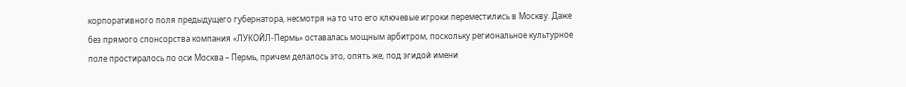корпоративного поля предыдущего губернатора, несмотря на то что его ключевые игроки переместились в Москву. Даже без прямого спонсорства компания «ЛУКОЙЛ-Пермь» оставалась мощным арбитром, поскольку региональное культурное поле простиралось по оси Москва – Пермь, причем делалось это, опять же, под эгидой имени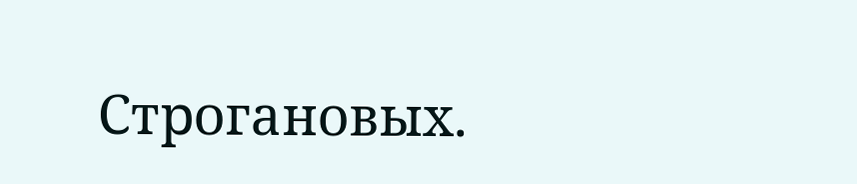Строгановых.